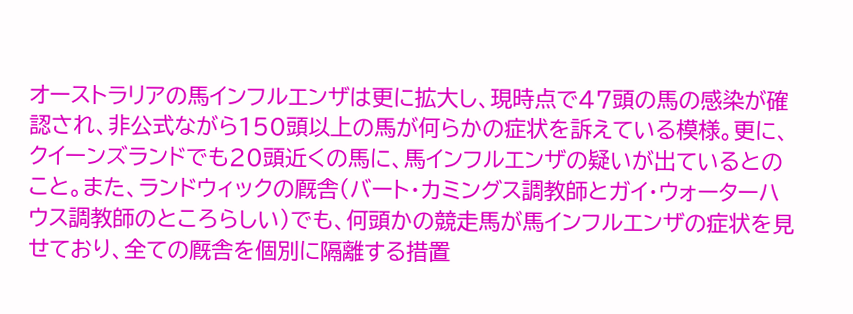オーストラリアの馬インフルエンザは更に拡大し、現時点で47頭の馬の感染が確認され、非公式ながら150頭以上の馬が何らかの症状を訴えている模様。更に、クイーンズランドでも20頭近くの馬に、馬インフルエンザの疑いが出ているとのこと。また、ランドウィックの厩舎(バート・カミングス調教師とガイ・ウォーターハウス調教師のところらしい)でも、何頭かの競走馬が馬インフルエンザの症状を見せており、全ての厩舎を個別に隔離する措置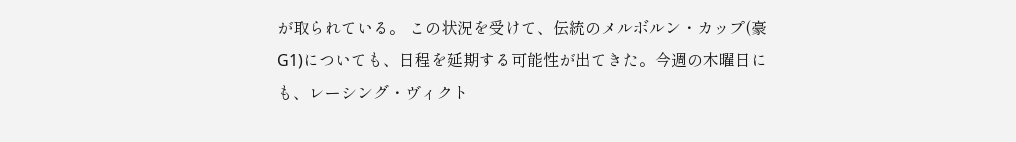が取られている。 この状況を受けて、伝統のメルボルン・カップ(豪G1)についても、日程を延期する可能性が出てきた。今週の木曜日にも、レーシング・ヴィクト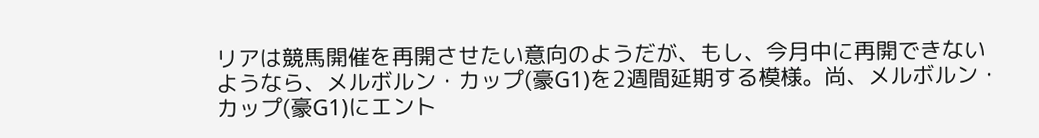リアは競馬開催を再開させたい意向のようだが、もし、今月中に再開できないようなら、メルボルン・カップ(豪G1)を2週間延期する模様。尚、メルボルン・カップ(豪G1)にエント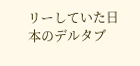リーしていた日本のデルタブ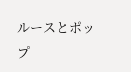ルースとポップ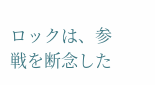ロックは、参戦を断念した